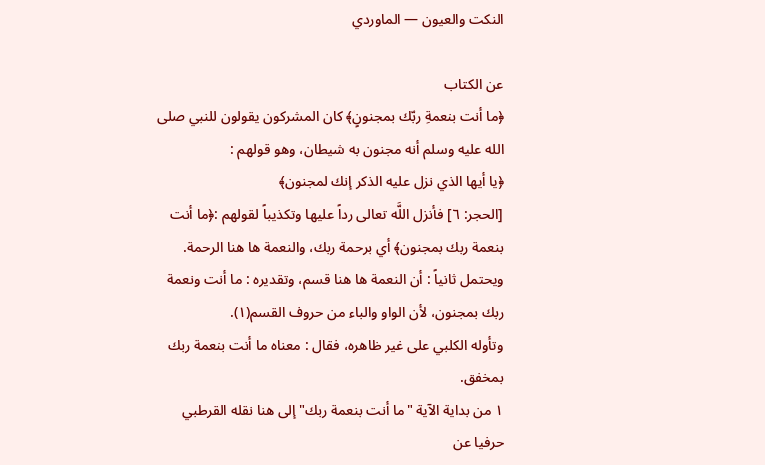النكت والعيون — الماوردي

عن الكتاب
﴿ما أنت بنعمةِ ربّك بمجنونٍ﴾ كان المشركون يقولون للنبي صلى الله عليه وسلم أنه مجنون به شيطان، وهو قولهم :
﴿يا أيها الذي نزل عليه الذكر إنك لمجنون﴾
[الحجر: ٦] فأنزل اللَّه تعالى رداً عليها وتكذيباً لقولهم :﴿ما أنت بنعمة ربك بمجنون﴾ أي برحمة ربك، والنعمة ها هنا الرحمة.
ويحتمل ثانياً : أن النعمة ها هنا قسم، وتقديره : ما أنت ونعمة ربك بمجنون، لأن الواو والباء من حروف القسم(١).
وتأوله الكلبي على غير ظاهره، فقال : معناه ما أنت بنعمة ربك بمخفق.
١ من بداية الآية "ما أنت بنعمة ربك" إلى هنا نقله القرطبي حرفيا عن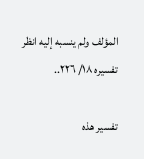المؤلف ولم ينسبه إليه انظر تفسيره ١٨/ ٢٢٦..

تفسير هذه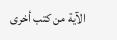الآية من كتب أخرى